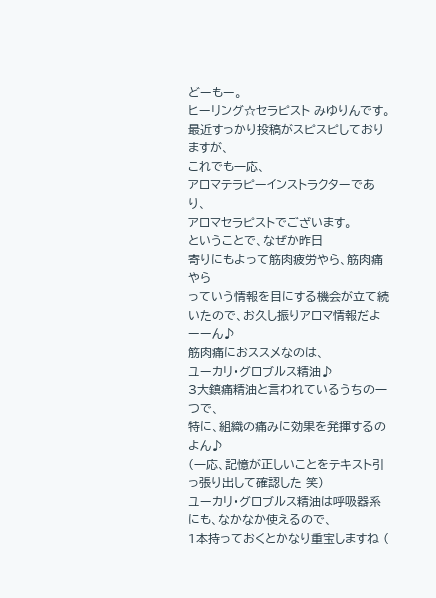どーもー。
ヒーリング☆セラピスト みゆりんです。
最近すっかり投稿がスピスピしておりますが、
これでも一応、
アロマテラピーインストラクターであり、
アロマセラピストでございます。
ということで、なぜか昨日
寄りにもよって筋肉疲労やら、筋肉痛やら
っていう情報を目にする機会が立て続いたので、お久し振りアロマ情報だよーーん♪
筋肉痛におススメなのは、
ユーカリ・グロブルス精油♪
3大鎮痛精油と言われているうちの一つで、
特に、組織の痛みに効果を発揮するのよん♪
(一応、記憶が正しいことをテキスト引っ張り出して確認した 笑)
ユーカリ・グロブルス精油は呼吸器系にも、なかなか使えるので、
1本持っておくとかなり重宝しますね (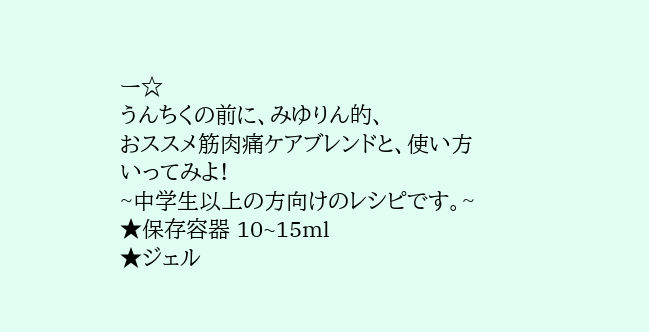ー☆
うんちくの前に、みゆりん的、
おススメ筋肉痛ケアブレンドと、使い方いってみよ!
~中学生以上の方向けのレシピです。~
★保存容器 10~15ml
★ジェル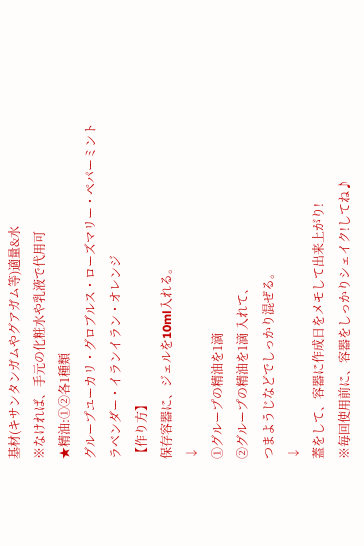基材(キサンタンガムやグアガム等)適量&水
※なければ、手元の化粧水や乳液で代用可
★精油:①②各1種類
グループユーカリ・グロブルス・ローズマリー・ペパーミント
ラベンダー・イランイラン・オレンジ
【作り方】
保存容器に、ジェルを10ml入れる。
↓
①グループの精油を1滴
②グループの精油を1滴 入れて、
つまようじなどでしっかり混ぜる。
↓
蓋をして、容器に作成日をメモして出来上がり!
※毎回使用前に、容器をしっかりシェイク!してね♪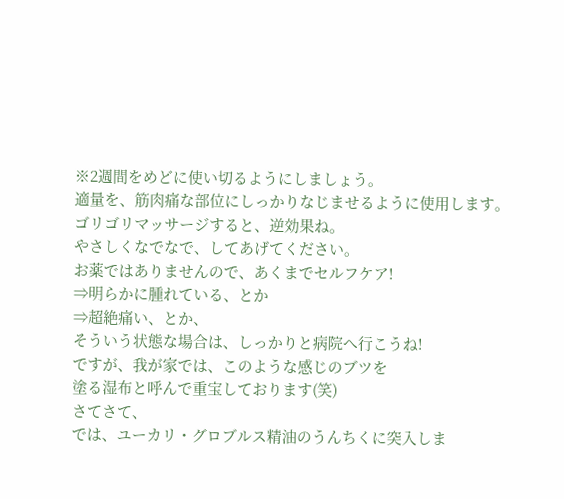※2週間をめどに使い切るようにしましょう。
適量を、筋肉痛な部位にしっかりなじませるように使用します。
ゴリゴリマッサージすると、逆効果ね。
やさしくなでなで、してあげてください。
お薬ではありませんので、あくまでセルフケア!
⇒明らかに腫れている、とか
⇒超絶痛い、とか、
そういう状態な場合は、しっかりと病院へ行こうね!
ですが、我が家では、このような感じのブツを
塗る湿布と呼んで重宝しております(笑)
さてさて、
では、ユーカリ・グロブルス精油のうんちくに突入しま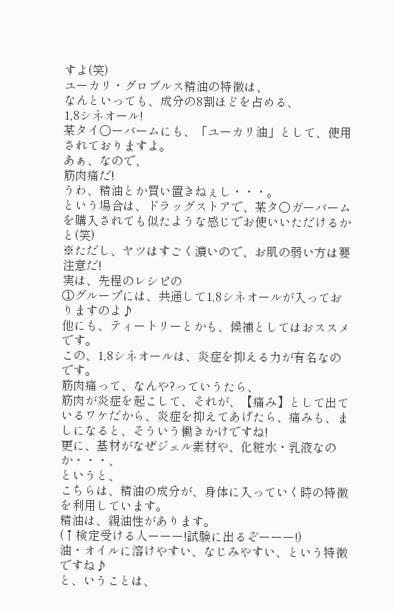すよ(笑)
ユーカリ・グロブルス精油の特徴は、
なんといっても、成分の8割ほどを占める、
1,8シネオール!
某タイ〇ーバームにも、「ユーカリ油」として、使用されておりますよ。
あぁ、なので、
筋肉痛だ!
うわ、精油とか買い置きねぇし・・・。
という場合は、ドラッグストアで、某タ〇ガーバームを購入されても似たような感じでお使いいただけるかと(笑)
※ただし、ヤツはすごく濃いので、お肌の弱い方は要注意だ!
実は、先程のレシピの
①グループには、共通して1,8シネオールが入っておりますのよ♪
他にも、ティートリーとかも、候補としてはおススメです。
この、1,8シネオールは、炎症を抑える力が有名なのです。
筋肉痛って、なんや?っていうたら、
筋肉が炎症を起こして、それが、【痛み】として出ているワケだから、炎症を抑えてあげたら、痛みも、ましになると、そういう働きかけですね!
更に、基材がなぜジェル素材や、化粧水・乳液なのか・・・、
というと、
こちらは、精油の成分が、身体に入っていく時の特徴を利用しています。
精油は、親油性があります。
(↑検定受ける人ーーー!試験に出るぞーーー!)
油・オイルに溶けやすい、なじみやすい、という特徴ですね♪
と、いうことは、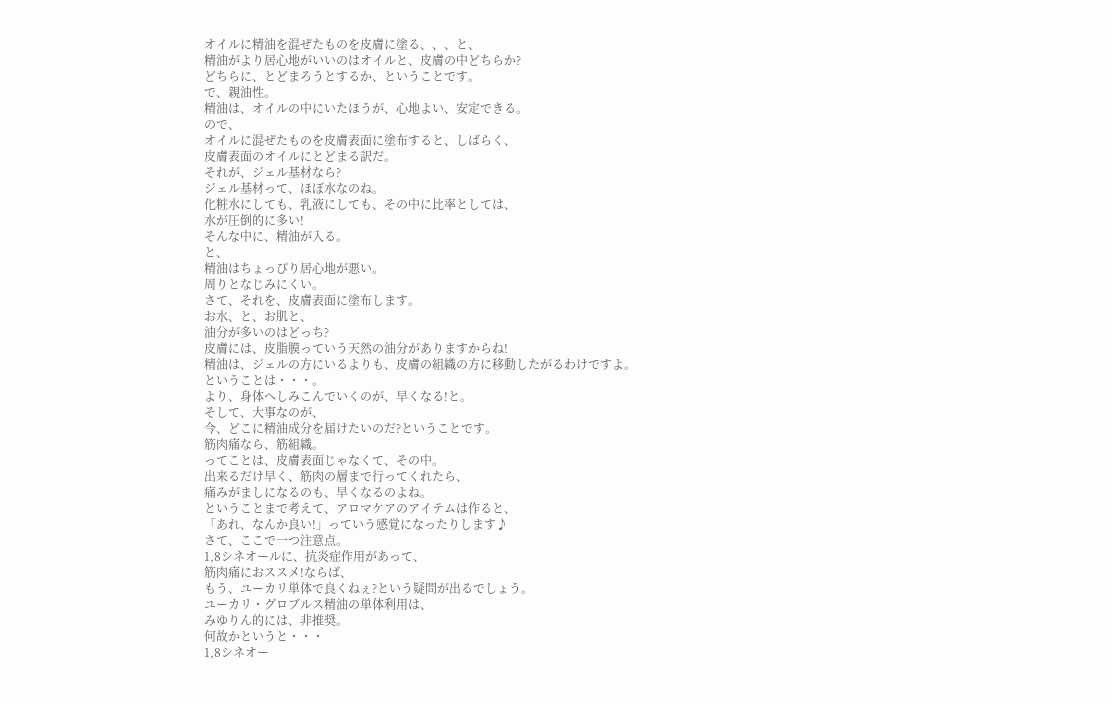オイルに精油を混ぜたものを皮膚に塗る、、、と、
精油がより居心地がいいのはオイルと、皮膚の中どちらか?
どちらに、とどまろうとするか、ということです。
で、親油性。
精油は、オイルの中にいたほうが、心地よい、安定できる。
ので、
オイルに混ぜたものを皮膚表面に塗布すると、しばらく、
皮膚表面のオイルにとどまる訳だ。
それが、ジェル基材なら?
ジェル基材って、ほぼ水なのね。
化粧水にしても、乳液にしても、その中に比率としては、
水が圧倒的に多い!
そんな中に、精油が入る。
と、
精油はちょっぴり居心地が悪い。
周りとなじみにくい。
さて、それを、皮膚表面に塗布します。
お水、と、お肌と、
油分が多いのはどっち?
皮膚には、皮脂膜っていう天然の油分がありますからね!
精油は、ジェルの方にいるよりも、皮膚の組織の方に移動したがるわけですよ。
ということは・・・。
より、身体へしみこんでいくのが、早くなる!と。
そして、大事なのが、
今、どこに精油成分を届けたいのだ?ということです。
筋肉痛なら、筋組織。
ってことは、皮膚表面じゃなくて、その中。
出来るだけ早く、筋肉の層まで行ってくれたら、
痛みがましになるのも、早くなるのよね。
ということまで考えて、アロマケアのアイテムは作ると、
「あれ、なんか良い!」っていう感覚になったりします♪
さて、ここで一つ注意点。
1,8シネオールに、抗炎症作用があって、
筋肉痛におススメ!ならば、
もう、ユーカリ単体で良くねぇ?という疑問が出るでしょう。
ユーカリ・グロブルス精油の単体利用は、
みゆりん的には、非推奨。
何故かというと・・・
1,8シネオー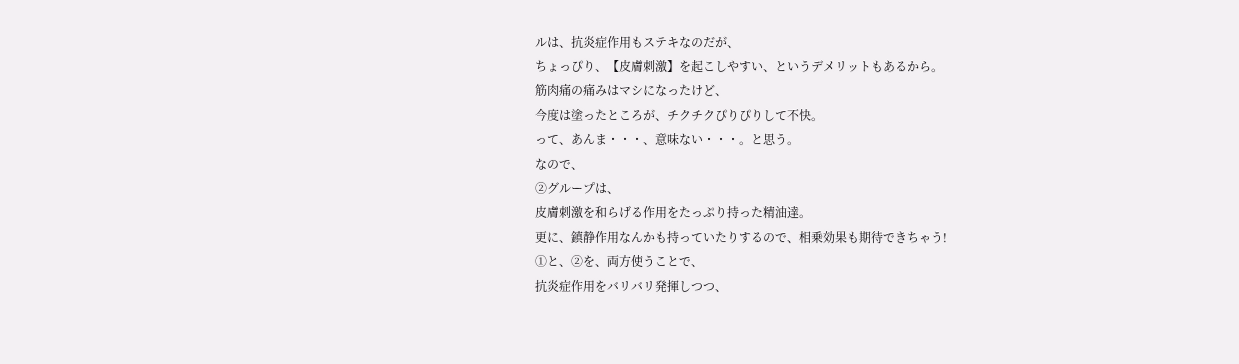ルは、抗炎症作用もステキなのだが、
ちょっぴり、【皮膚刺激】を起こしやすい、というデメリットもあるから。
筋肉痛の痛みはマシになったけど、
今度は塗ったところが、チクチクぴりぴりして不快。
って、あんま・・・、意味ない・・・。と思う。
なので、
②グループは、
皮膚刺激を和らげる作用をたっぷり持った精油達。
更に、鎮静作用なんかも持っていたりするので、相乗効果も期待できちゃう!
①と、②を、両方使うことで、
抗炎症作用をバリバリ発揮しつつ、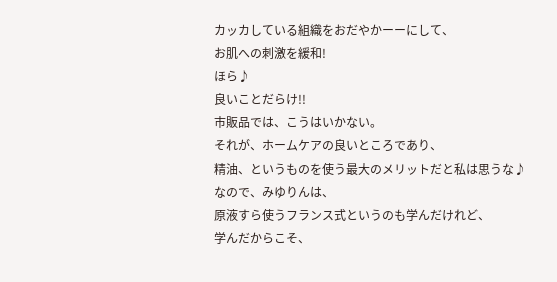カッカしている組織をおだやかーーにして、
お肌への刺激を緩和!
ほら♪
良いことだらけ!!
市販品では、こうはいかない。
それが、ホームケアの良いところであり、
精油、というものを使う最大のメリットだと私は思うな♪
なので、みゆりんは、
原液すら使うフランス式というのも学んだけれど、
学んだからこそ、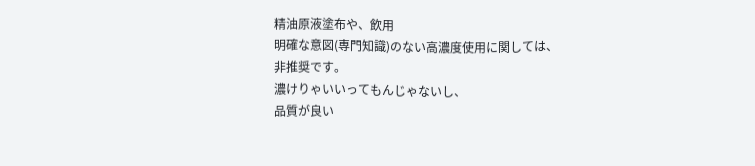精油原液塗布や、飲用
明確な意図(専門知識)のない高濃度使用に関しては、
非推奨です。
濃けりゃいいってもんじゃないし、
品質が良い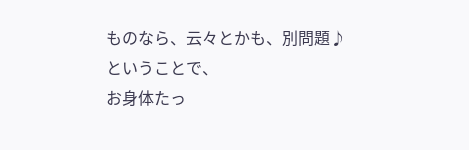ものなら、云々とかも、別問題♪
ということで、
お身体たっ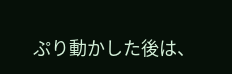ぷり動かした後は、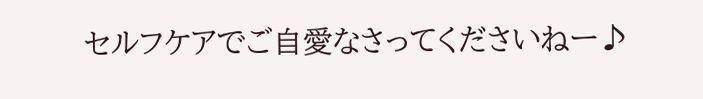セルフケアでご自愛なさってくださいねー♪